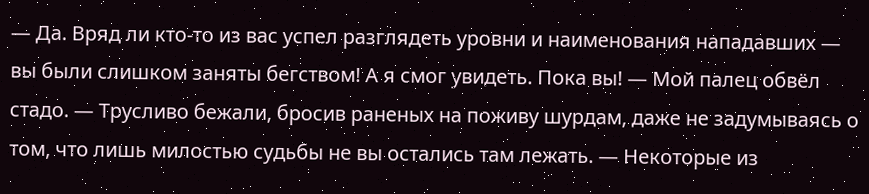— Да. Вряд ли кто-то из вас успел разглядеть уровни и наименования нападавших — вы были слишком заняты бегством! А я смог увидеть. Пока вы! — Мой палец обвёл стадо. — Трусливо бежали, бросив раненых на поживу шурдам, даже не задумываясь о том, что лишь милостью судьбы не вы остались там лежать. — Некоторые из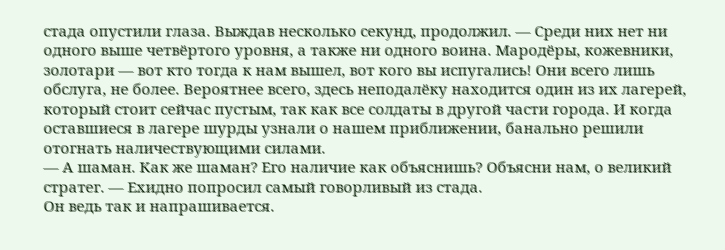стада опустили глаза. Выждав несколько секунд, продолжил. — Среди них нет ни одного выше четвёртого уровня, а также ни одного воина. Мародёры, кожевники, золотари — вот кто тогда к нам вышел, вот кого вы испугались! Они всего лишь обслуга, не более. Вероятнее всего, здесь неподалёку находится один из их лагерей, который стоит сейчас пустым, так как все солдаты в другой части города. И когда оставшиеся в лагере шурды узнали о нашем приближении, банально решили отогнать наличествующими силами.
— А шаман. Как же шаман? Его наличие как объяснишь? Объясни нам, о великий стратег. — Ехидно попросил самый говорливый из стада.
Он ведь так и напрашивается.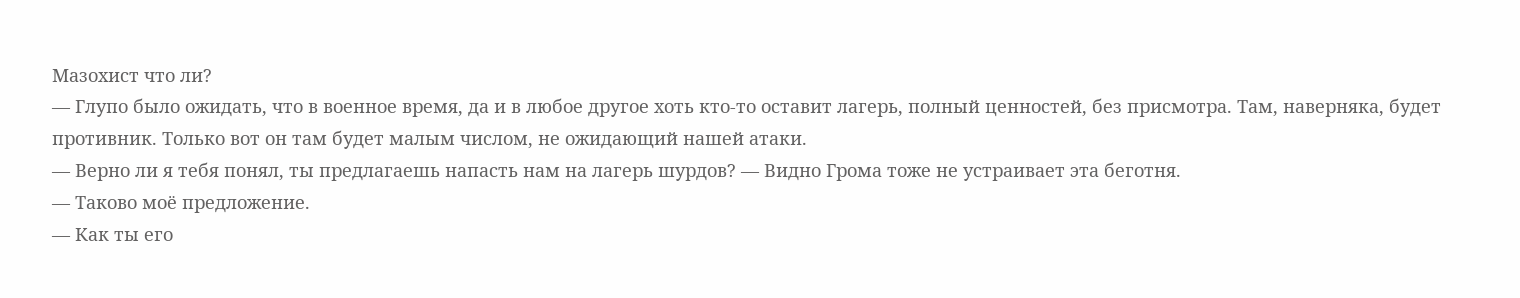Мазохист что ли?
— Глупо было ожидать, что в военное время, да и в любое другое хоть кто-то оставит лагерь, полный ценностей, без присмотра. Там, наверняка, будет противник. Только вот он там будет малым числом, не ожидающий нашей атаки.
— Верно ли я тебя понял, ты предлагаешь напасть нам на лагерь шурдов? — Видно Грома тоже не устраивает эта беготня.
— Таково моё предложение.
— Как ты его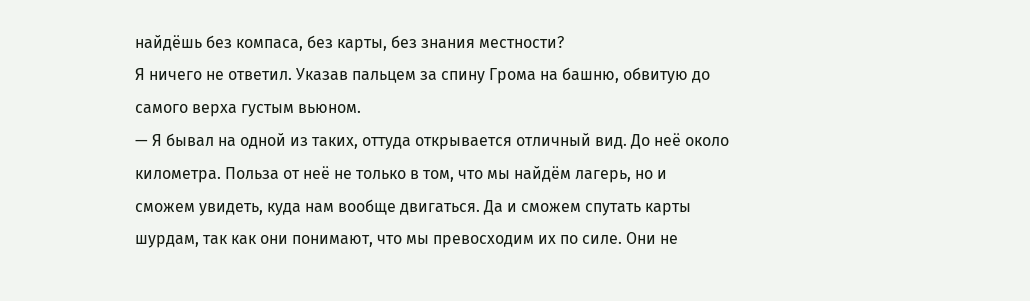найдёшь без компаса, без карты, без знания местности?
Я ничего не ответил. Указав пальцем за спину Грома на башню, обвитую до самого верха густым вьюном.
— Я бывал на одной из таких, оттуда открывается отличный вид. До неё около километра. Польза от неё не только в том, что мы найдём лагерь, но и сможем увидеть, куда нам вообще двигаться. Да и сможем спутать карты шурдам, так как они понимают, что мы превосходим их по силе. Они не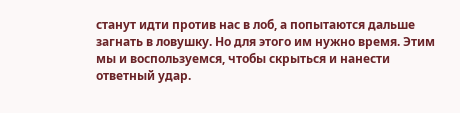станут идти против нас в лоб, а попытаются дальше загнать в ловушку. Но для этого им нужно время. Этим мы и воспользуемся, чтобы скрыться и нанести ответный удар.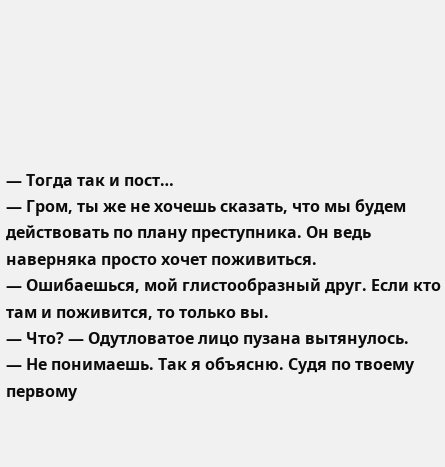— Тогда так и пост…
— Гром, ты же не хочешь сказать, что мы будем действовать по плану преступника. Он ведь наверняка просто хочет поживиться.
— Ошибаешься, мой глистообразный друг. Если кто там и поживится, то только вы.
— Что? — Одутловатое лицо пузана вытянулось.
— Не понимаешь. Так я объясню. Судя по твоему первому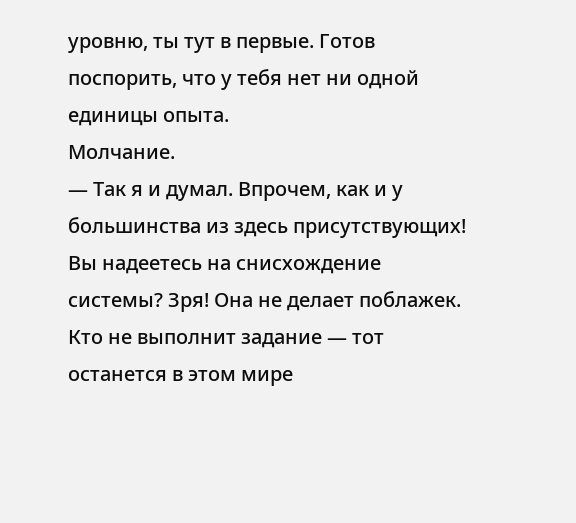уровню, ты тут в первые. Готов поспорить, что у тебя нет ни одной единицы опыта.
Молчание.
— Так я и думал. Впрочем, как и у большинства из здесь присутствующих! Вы надеетесь на снисхождение системы? Зря! Она не делает поблажек. Кто не выполнит задание — тот останется в этом мире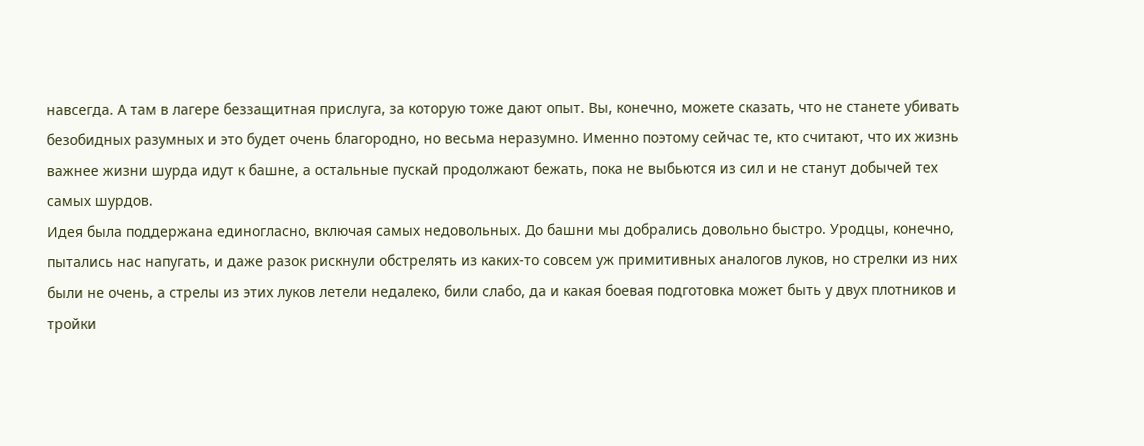навсегда. А там в лагере беззащитная прислуга, за которую тоже дают опыт. Вы, конечно, можете сказать, что не станете убивать безобидных разумных и это будет очень благородно, но весьма неразумно. Именно поэтому сейчас те, кто считают, что их жизнь важнее жизни шурда идут к башне, а остальные пускай продолжают бежать, пока не выбьются из сил и не станут добычей тех самых шурдов.
Идея была поддержана единогласно, включая самых недовольных. До башни мы добрались довольно быстро. Уродцы, конечно, пытались нас напугать, и даже разок рискнули обстрелять из каких-то совсем уж примитивных аналогов луков, но стрелки из них были не очень, а стрелы из этих луков летели недалеко, били слабо, да и какая боевая подготовка может быть у двух плотников и тройки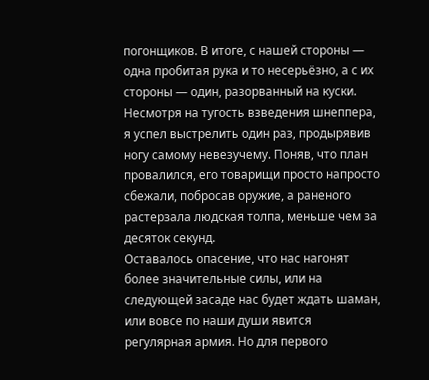погонщиков. В итоге, с нашей стороны — одна пробитая рука и то несерьёзно, а с их стороны — один, разорванный на куски.
Несмотря на тугость взведения шнеппера, я успел выстрелить один раз, продырявив ногу самому невезучему. Поняв, что план провалился, его товарищи просто напросто сбежали, побросав оружие, а раненого растерзала людская толпа, меньше чем за десяток секунд.
Оставалось опасение, что нас нагонят более значительные силы, или на следующей засаде нас будет ждать шаман, или вовсе по наши души явится регулярная армия. Но для первого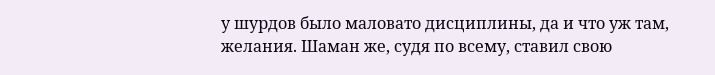у шурдов было маловато дисциплины, да и что уж там, желания. Шаман же, судя по всему, ставил свою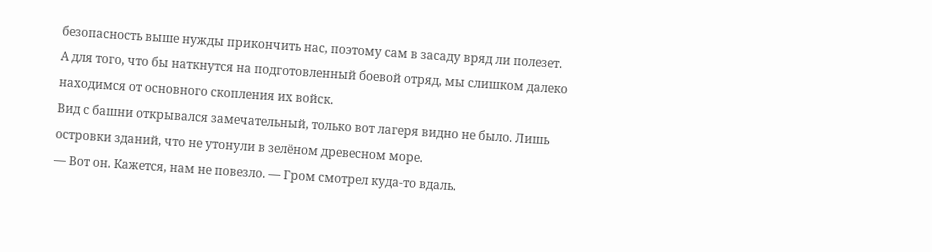безопасность выше нужды прикончить нас, поэтому сам в засаду вряд ли полезет. А для того, что бы наткнутся на подготовленный боевой отряд, мы слишком далеко находимся от основного скопления их войск.
Вид с башни открывался замечательный, только вот лагеря видно не было. Лишь островки зданий, что не утонули в зелёном древесном море.
— Вот он. Кажется, нам не повезло. — Гром смотрел куда-то вдаль.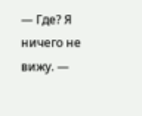— Где? Я ничего не вижу. —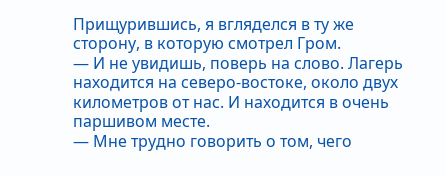Прищурившись, я вгляделся в ту же сторону, в которую смотрел Гром.
— И не увидишь, поверь на слово. Лагерь находится на северо-востоке, около двух километров от нас. И находится в очень паршивом месте.
— Мне трудно говорить о том, чего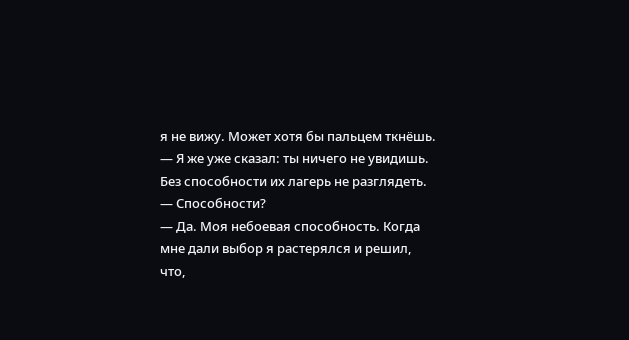я не вижу. Может хотя бы пальцем ткнёшь.
— Я же уже сказал: ты ничего не увидишь. Без способности их лагерь не разглядеть.
— Способности?
— Да. Моя небоевая способность. Когда мне дали выбор я растерялся и решил, что,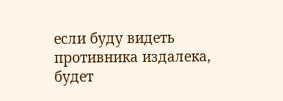если буду видеть противника издалека, будет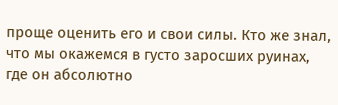проще оценить его и свои силы. Кто же знал, что мы окажемся в густо заросших руинах, где он абсолютно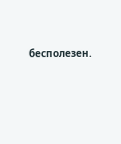бесполезен.